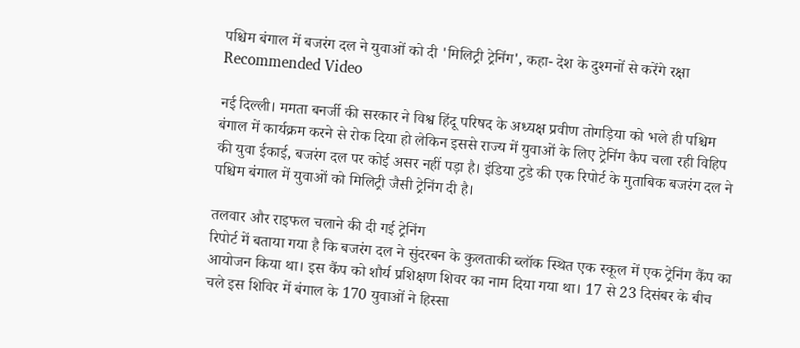पश्चिम बंगाल में बजरंग दल ने युवाओं को दी 'मिलिट्री ट्रेनिंग', कहा- देश के दुश्मनों से करेंगे रक्षा
Recommended Video

नई दिल्ली। ममता बनर्जी की सरकार ने विश्व हिंदू परिषद के अध्यक्ष प्रवीण तोगड़िया को भले ही पश्चिम बंगाल में कार्यक्रम करने से रोक दिया हो लेकिन इससे राज्य में युवाओं के लिए ट्रेनिंग कैप चला रही विहिप की युवा ईकाई, बजरंग दल पर कोई असर नहीं पड़ा है। इंडिया टुडे की एक रिपोर्ट के मुताबिक बजरंग दल ने पश्चिम बंगाल में युवाओं को मिलिट्री जैसी ट्रेनिंग दी है।

तलवार और राइफल चलाने की दी गई ट्रेनिंग
रिपोर्ट में बताया गया है कि बजरंग दल ने सुंदरबन के कुलताकी ब्लॉक स्थित एक स्कूल में एक ट्रेनिंग कैंप का आयोजन किया था। इस कैंप को शौर्य प्रशिक्षण शिवर का नाम दिया गया था। 17 से 23 दिसंबर के बीच चले इस शिविर में बंगाल के 170 युवाओं ने हिस्सा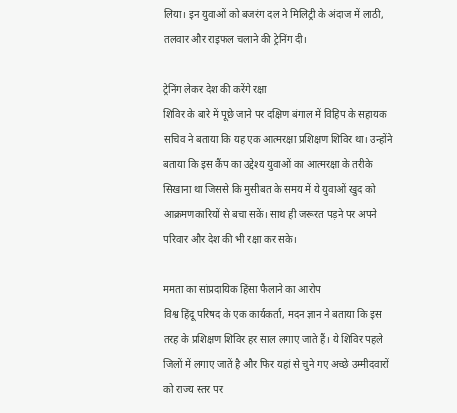लिया। इन युवाओं को बजरंग दल ने मिलिट्री के अंदाज में लाठी, तलवार और राइफल चलाने की ट्रेनिंग दी।

ट्रेनिंग लेकर देश की करेंगे रक्षा
शिविर के बारे में पूछे जाने पर दक्षिण बंगाल में विहिप के सहायक सचिव ने बताया कि यह एक आत्मरक्षा प्रशिक्षण शिविर था। उन्होंने बताया कि इस कैंप का उद्देश्य युवाओं का आत्मरक्षा के तरीके सिखाना था जिससे कि मुसीबत के समय में ये युवाओं खुद को आक्रमणकारियों से बचा सकें। साथ ही जरूरत पड़ने पर अपने परिवार और देश की भी रक्षा कर सके।

ममता का सांप्रदायिक हिंसा फैलाने का आरोप
विश्व हिंदू परिषद के एक कार्यकर्ता, मदन ज्ञान ने बताया कि इस तरह के प्रशिक्षण शिविर हर साल लगाए जाते हैं। ये शिविर पहले जिलों में लगाए जातें है और फिर यहां से चुने गए अच्छे उम्मीदवारों को राज्य स्तर पर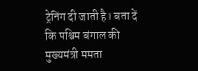ट्रेनिंग दी जाती है। बता दें कि पश्चिम बंगाल की मुख्यमंत्री ममता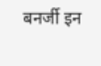बनर्जी इन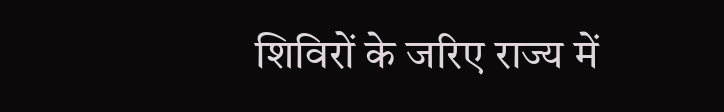शिविरों के जरिए राज्य में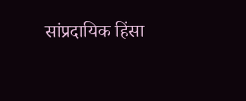सांप्रदायिक हिंसा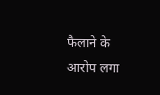फैलाने के आरोप लगा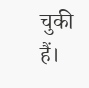चुकी हैं।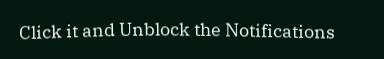Click it and Unblock the Notifications